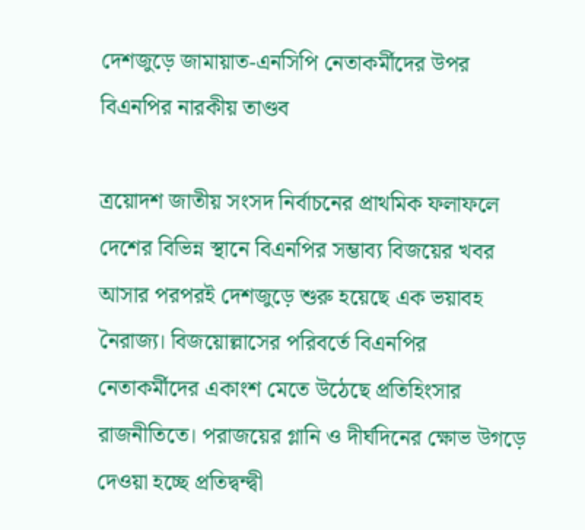দেশজুড়ে জামায়াত-এনসিপি নেতাকর্মীদের উপর বিএনপির নারকীয় তাণ্ডব

ত্রয়োদশ জাতীয় সংসদ নির্বাচনের প্রাথমিক ফলাফলে দেশের বিভিন্ন স্থানে বিএনপির সম্ভাব্য বিজয়ের খবর আসার পরপরই দেশজুড়ে শুরু হয়েছে এক ভয়াবহ নৈরাজ্য। বিজয়োল্লাসের পরিবর্তে বিএনপির নেতাকর্মীদের একাংশ মেতে উঠেছে প্রতিহিংসার রাজনীতিতে। পরাজয়ের গ্লানি ও দীর্ঘদিনের ক্ষোভ উগড়ে দেওয়া হচ্ছে প্রতিদ্বন্দ্বী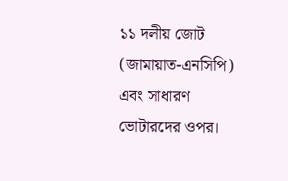১১ দলীয় জোট (জামায়াত-এনসিপি) এবং সাধারণ ভোটারদের ওপর।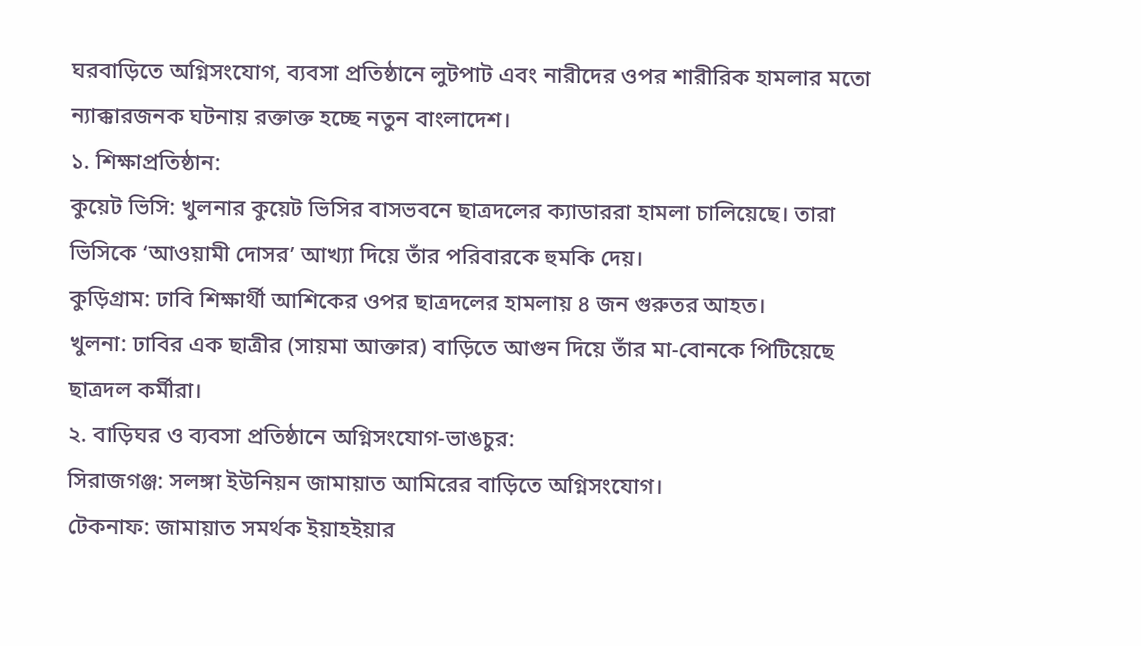ঘরবাড়িতে অগ্নিসংযোগ, ব্যবসা প্রতিষ্ঠানে লুটপাট এবং নারীদের ওপর শারীরিক হামলার মতো ন্যাক্কারজনক ঘটনায় রক্তাক্ত হচ্ছে নতুন বাংলাদেশ।
১. শিক্ষাপ্রতিষ্ঠান:
কুয়েট ভিসি: খুলনার কুয়েট ভিসির বাসভবনে ছাত্রদলের ক্যাডাররা হামলা চালিয়েছে। তারা ভিসিকে ‘আওয়ামী দোসর’ আখ্যা দিয়ে তাঁর পরিবারকে হুমকি দেয়।
কুড়িগ্রাম: ঢাবি শিক্ষার্থী আশিকের ওপর ছাত্রদলের হামলায় ৪ জন গুরুতর আহত।
খুলনা: ঢাবির এক ছাত্রীর (সায়মা আক্তার) বাড়িতে আগুন দিয়ে তাঁর মা-বোনকে পিটিয়েছে ছাত্রদল কর্মীরা।
২. বাড়িঘর ও ব্যবসা প্রতিষ্ঠানে অগ্নিসংযোগ-ভাঙচুর:
সিরাজগঞ্জ: সলঙ্গা ইউনিয়ন জামায়াত আমিরের বাড়িতে অগ্নিসংযোগ।
টেকনাফ: জামায়াত সমর্থক ইয়াহইয়ার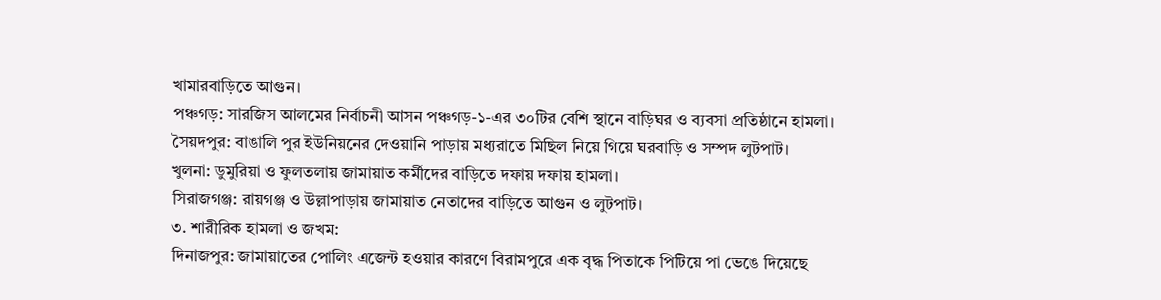খামারবাড়িতে আগুন।
পঞ্চগড়: সারজিস আলমের নির্বাচনী আসন পঞ্চগড়-১-এর ৩০টির বেশি স্থানে বাড়িঘর ও ব্যবসা প্রতিষ্ঠানে হামলা।
সৈয়দপুর: বাঙালি পুর ইউনিয়নের দেওয়ানি পাড়ায় মধ্যরাতে মিছিল নিয়ে গিয়ে ঘরবাড়ি ও সম্পদ লুটপাট।
খুলনা: ডুমুরিয়া ও ফুলতলায় জামায়াত কর্মীদের বাড়িতে দফায় দফায় হামলা।
সিরাজগঞ্জ: রায়গঞ্জ ও উল্লাপাড়ায় জামায়াত নেতাদের বাড়িতে আগুন ও লুটপাট।
৩. শারীরিক হামলা ও জখম:
দিনাজপুর: জামায়াতের পোলিং এজেন্ট হওয়ার কারণে বিরামপুরে এক বৃদ্ধ পিতাকে পিটিয়ে পা ভেঙে দিয়েছে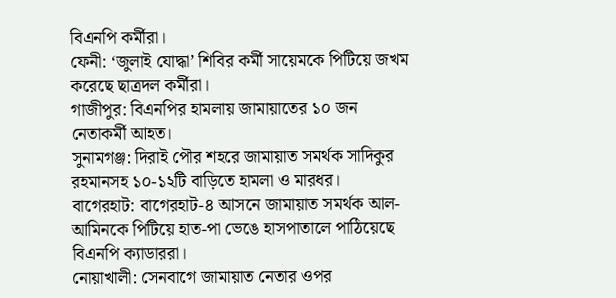বিএনপি কর্মীরা।
ফেনী: ‘জুলাই যোদ্ধা’ শিবির কর্মী সায়েমকে পিটিয়ে জখম করেছে ছাত্রদল কর্মীরা।
গাজীপুর: বিএনপির হামলায় জামায়াতের ১০ জন নেতাকর্মী আহত।
সুনামগঞ্জ: দিরাই পৌর শহরে জামায়াত সমর্থক সাদিকুর রহমানসহ ১০-১২টি বাড়িতে হামলা ও মারধর।
বাগেরহাট: বাগেরহাট-৪ আসনে জামায়াত সমর্থক আল-আমিনকে পিটিয়ে হাত-পা ভেঙে হাসপাতালে পাঠিয়েছে বিএনপি ক্যাডাররা।
নোয়াখালী: সেনবাগে জামায়াত নেতার ওপর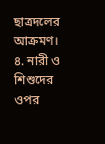ছাত্রদলের আক্রমণ।
৪. নারী ও শিশুদের ওপর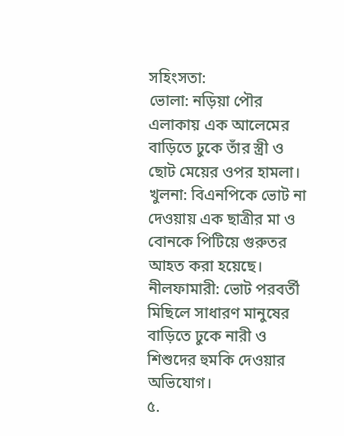সহিংসতা:
ভোলা: নড়িয়া পৌর এলাকায় এক আলেমের বাড়িতে ঢুকে তাঁর স্ত্রী ও ছোট মেয়ের ওপর হামলা।
খুলনা: বিএনপিকে ভোট না দেওয়ায় এক ছাত্রীর মা ও বোনকে পিটিয়ে গুরুতর আহত করা হয়েছে।
নীলফামারী: ভোট পরবর্তী মিছিলে সাধারণ মানুষের বাড়িতে ঢুকে নারী ও শিশুদের হুমকি দেওয়ার অভিযোগ।
৫.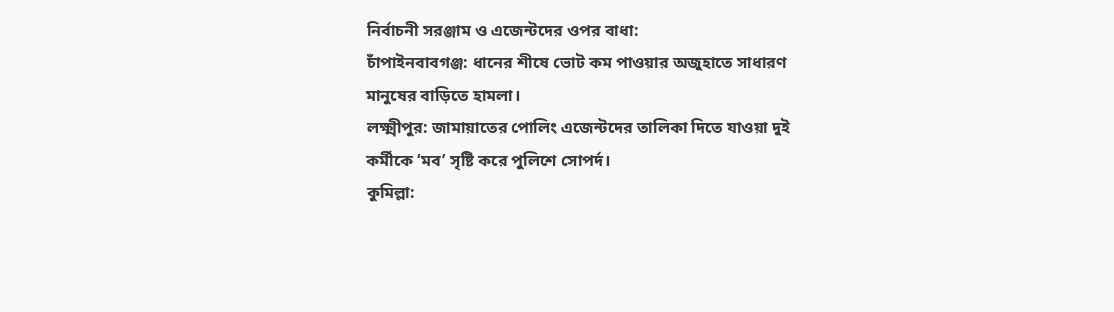নির্বাচনী সরঞ্জাম ও এজেন্টদের ওপর বাধা:
চাঁপাইনবাবগঞ্জ: ধানের শীষে ভোট কম পাওয়ার অজুহাতে সাধারণ মানুষের বাড়িতে হামলা।
লক্ষ্মীপুর: জামায়াতের পোলিং এজেন্টদের তালিকা দিতে যাওয়া দুই কর্মীকে ‘মব’ সৃষ্টি করে পুলিশে সোপর্দ।
কুমিল্লা: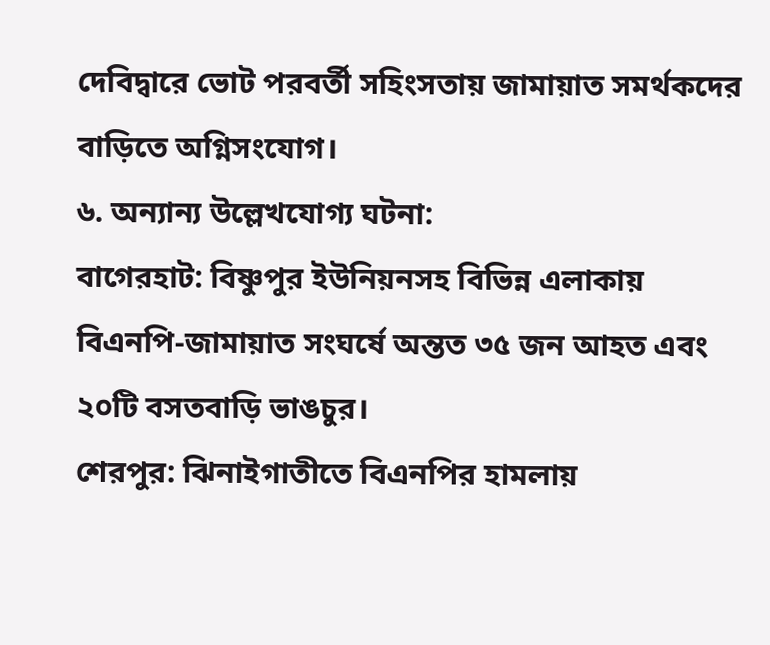দেবিদ্বারে ভোট পরবর্তী সহিংসতায় জামায়াত সমর্থকদের বাড়িতে অগ্নিসংযোগ।
৬. অন্যান্য উল্লেখযোগ্য ঘটনা:
বাগেরহাট: বিষ্ণুপুর ইউনিয়নসহ বিভিন্ন এলাকায় বিএনপি-জামায়াত সংঘর্ষে অন্তত ৩৫ জন আহত এবং ২০টি বসতবাড়ি ভাঙচুর।
শেরপুর: ঝিনাইগাতীতে বিএনপির হামলায়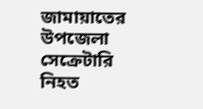জামায়াতের উপজেলা সেক্রেটারি নিহত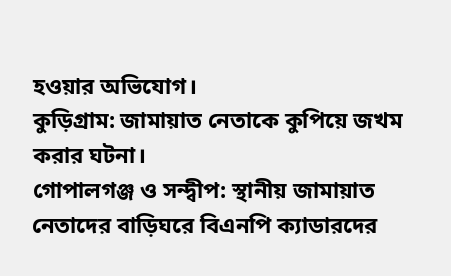হওয়ার অভিযোগ।
কুড়িগ্রাম: জামায়াত নেতাকে কুপিয়ে জখম করার ঘটনা।
গোপালগঞ্জ ও সন্দ্বীপ: স্থানীয় জামায়াত নেতাদের বাড়িঘরে বিএনপি ক্যাডারদের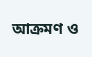আক্রমণ ও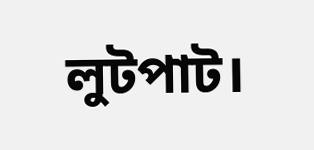লুটপাট।